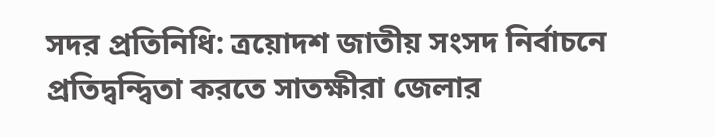সদর প্রতিনিধি: ত্রয়োদশ জাতীয় সংসদ নির্বাচনে প্রতিদ্বন্দ্বিতা করতে সাতক্ষীরা জেলার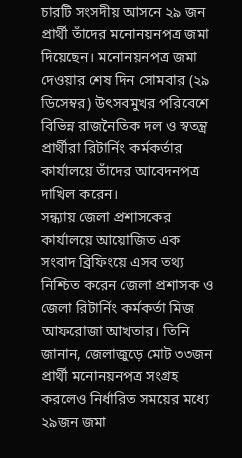চারটি সংসদীয় আসনে ২৯ জন প্রার্থী তাঁদের মনোনয়নপত্র জমা দিয়েছেন। মনোনয়নপত্র জমা দেওয়ার শেষ দিন সোমবার (২৯ ডিসেম্বর) উৎসবমুখর পরিবেশে বিভিন্ন রাজনৈতিক দল ও স্বতন্ত্র প্রার্থীরা রিটার্নিং কর্মকর্তার কার্যালয়ে তাঁদের আবেদনপত্র দাখিল করেন।
সন্ধ্যায় জেলা প্রশাসকের কার্যালয়ে আয়োজিত এক সংবাদ ব্রিফিংয়ে এসব তথ্য নিশ্চিত করেন জেলা প্রশাসক ও জেলা রিটার্নিং কর্মকর্তা মিজ আফরোজা আখতার। তিনি জানান, জেলাজুড়ে মোট ৩৩জন প্রার্থী মনোনয়নপত্র সংগ্রহ করলেও নির্ধারিত সময়ের মধ্যে ২৯জন জমা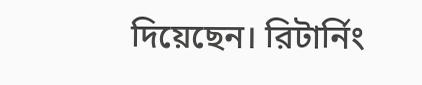দিয়েছেন। রিটার্নিং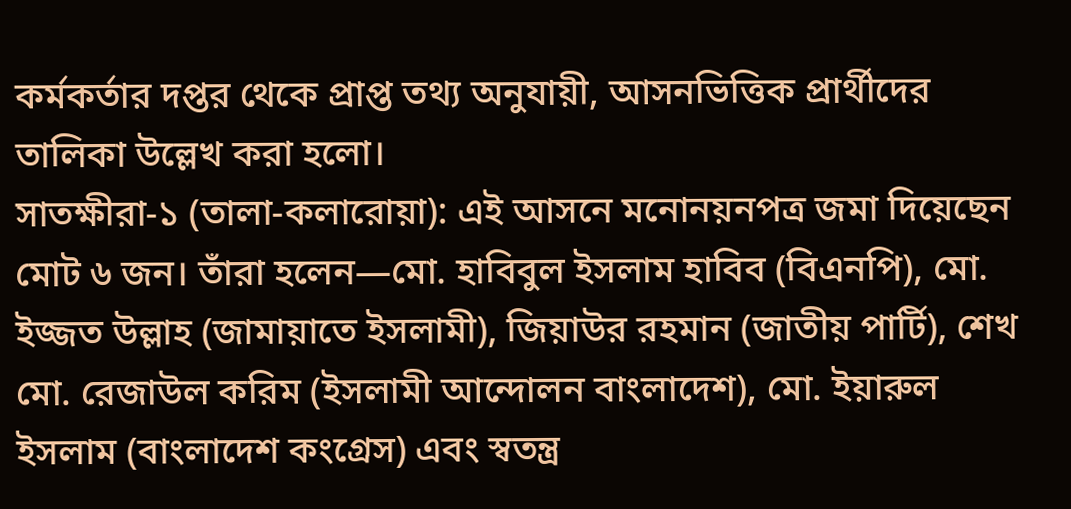কর্মকর্তার দপ্তর থেকে প্রাপ্ত তথ্য অনুযায়ী, আসনভিত্তিক প্রার্থীদের তালিকা উল্লেখ করা হলো।
সাতক্ষীরা-১ (তালা-কলারোয়া): এই আসনে মনোনয়নপত্র জমা দিয়েছেন মোট ৬ জন। তাঁরা হলেন—মো. হাবিবুল ইসলাম হাবিব (বিএনপি), মো. ইজ্জত উল্লাহ (জামায়াতে ইসলামী), জিয়াউর রহমান (জাতীয় পার্টি), শেখ মো. রেজাউল করিম (ইসলামী আন্দোলন বাংলাদেশ), মো. ইয়ারুল ইসলাম (বাংলাদেশ কংগ্রেস) এবং স্বতন্ত্র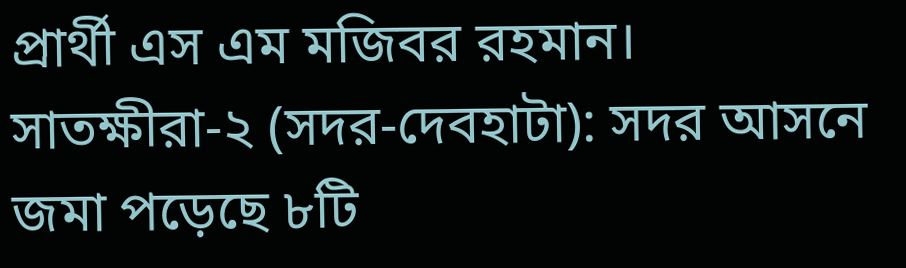প্রার্থী এস এম মজিবর রহমান।
সাতক্ষীরা-২ (সদর-দেবহাটা): সদর আসনে জমা পড়েছে ৮টি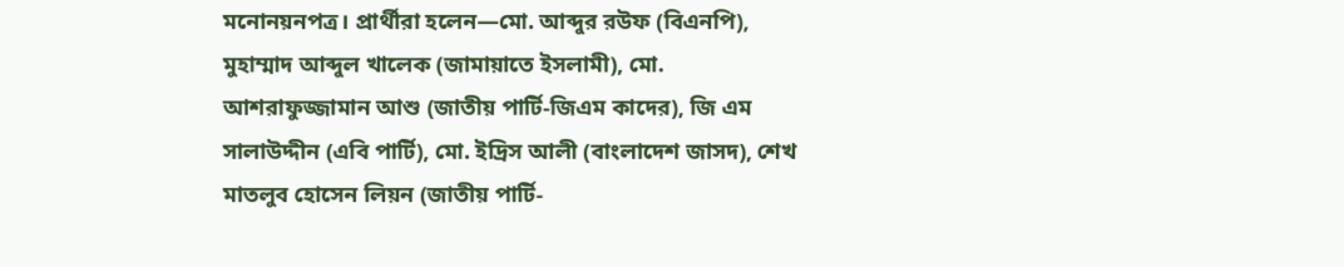মনোনয়নপত্র। প্রার্থীরা হলেন—মো. আব্দুর রউফ (বিএনপি), মুহাম্মাদ আব্দুল খালেক (জামায়াতে ইসলামী), মো. আশরাফুজ্জামান আশু (জাতীয় পার্টি-জিএম কাদের), জি এম সালাউদ্দীন (এবি পার্টি), মো. ইদ্রিস আলী (বাংলাদেশ জাসদ), শেখ মাতলুব হোসেন লিয়ন (জাতীয় পার্টি-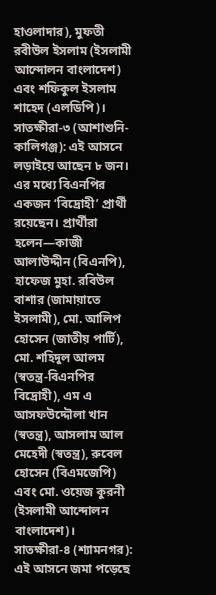হাওলাদার), মুফতী রবীউল ইসলাম (ইসলামী আন্দোলন বাংলাদেশ) এবং শফিকুল ইসলাম শাহেদ (এলডিপি)।
সাতক্ষীরা-৩ (আশাশুনি-কালিগঞ্জ): এই আসনে লড়াইয়ে আছেন ৮ জন। এর মধ্যে বিএনপির একজন ‘বিদ্রোহী’ প্রার্থী রয়েছেন। প্রার্থীরা হলেন—কাজী আলাউদ্দীন (বিএনপি), হাফেজ মুহা. রবিউল বাশার (জামায়াতে ইসলামী), মো. আলিপ হোসেন (জাতীয় পার্টি), মো. শহিদুল আলম (স্বতন্ত্র-বিএনপির বিদ্রোহী), এম এ আসফউদ্দৌলা খান (স্বতন্ত্র), আসলাম আল মেহেদী (স্বতন্ত্র), রুবেল হোসেন (বিএমজেপি) এবং মো. ওয়েজ কুরনী (ইসলামী আন্দোলন বাংলাদেশ)।
সাতক্ষীরা-৪ (শ্যামনগর): এই আসনে জমা পড়েছে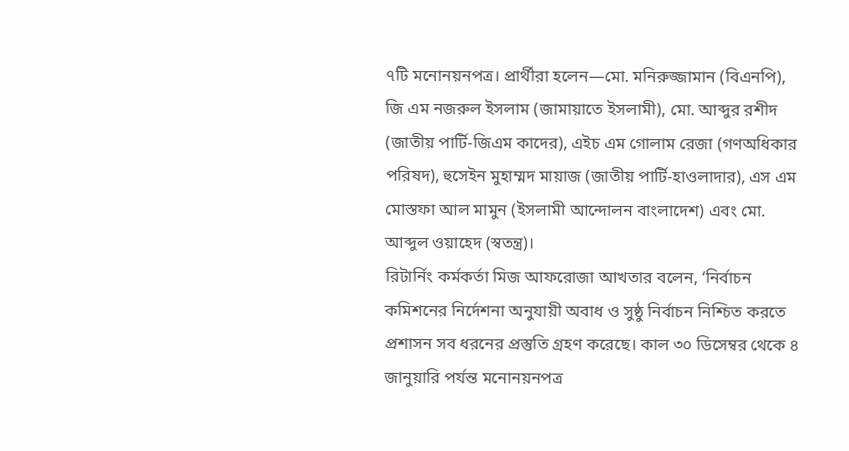৭টি মনোনয়নপত্র। প্রার্থীরা হলেন—মো. মনিরুজ্জামান (বিএনপি), জি এম নজরুল ইসলাম (জামায়াতে ইসলামী), মো. আব্দুর রশীদ (জাতীয় পার্টি-জিএম কাদের), এইচ এম গোলাম রেজা (গণঅধিকার পরিষদ), হুসেইন মুহাম্মদ মায়াজ (জাতীয় পার্টি-হাওলাদার), এস এম মোস্তফা আল মামুন (ইসলামী আন্দোলন বাংলাদেশ) এবং মো. আব্দুল ওয়াহেদ (স্বতন্ত্র)।
রিটার্নিং কর্মকর্তা মিজ আফরোজা আখতার বলেন, ‘নির্বাচন কমিশনের নির্দেশনা অনুযায়ী অবাধ ও সুষ্ঠু নির্বাচন নিশ্চিত করতে প্রশাসন সব ধরনের প্রস্তুতি গ্রহণ করেছে। কাল ৩০ ডিসেম্বর থেকে ৪ জানুয়ারি পর্যন্ত মনোনয়নপত্র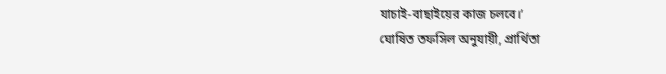যাচাই-বাছাইয়ের কাজ চলবে।’
ঘোষিত তফসিল অনুযায়ী, প্রার্থিতা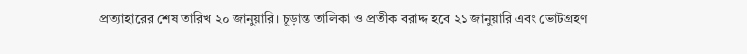প্রত্যাহারের শেষ তারিখ ২০ জানুয়ারি। চূড়ান্ত তালিকা ও প্রতীক বরাদ্দ হবে ২১ জানুয়ারি এবং ভোটগ্রহণ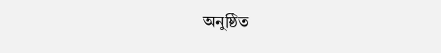অনুষ্ঠিত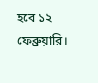হবে ১২ ফেব্রুয়ারি।